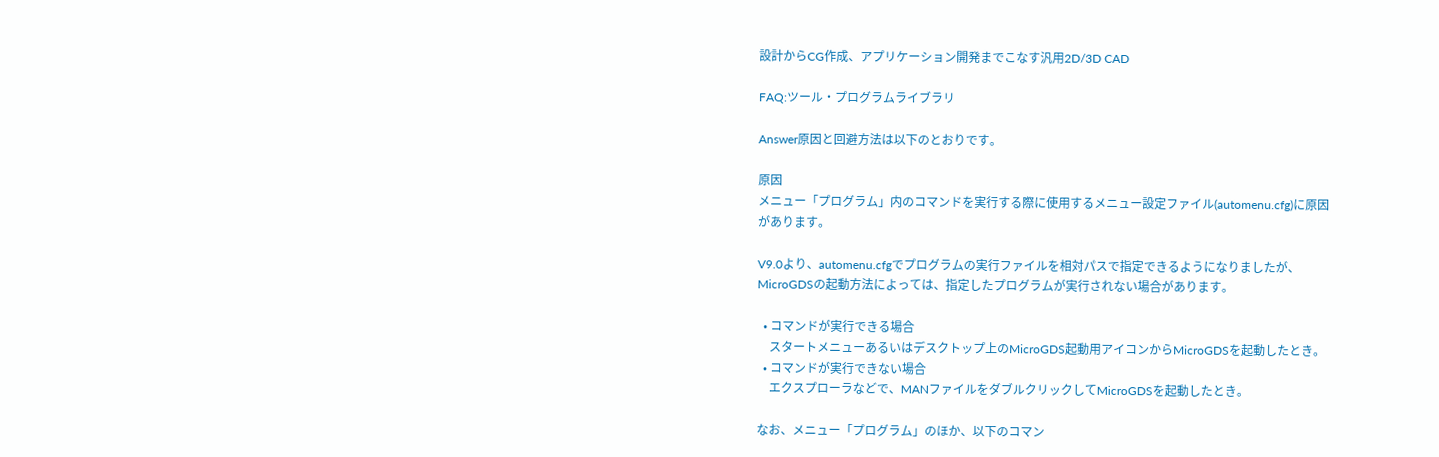設計からCG作成、アプリケーション開発までこなす汎用2D/3D CAD

FAQ:ツール・プログラムライブラリ

Answer原因と回避方法は以下のとおりです。

原因
メニュー「プログラム」内のコマンドを実行する際に使用するメニュー設定ファイル(automenu.cfg)に原因があります。

V9.0より、automenu.cfgでプログラムの実行ファイルを相対パスで指定できるようになりましたが、MicroGDSの起動方法によっては、指定したプログラムが実行されない場合があります。

  • コマンドが実行できる場合
    スタートメニューあるいはデスクトップ上のMicroGDS起動用アイコンからMicroGDSを起動したとき。
  • コマンドが実行できない場合
    エクスプローラなどで、MANファイルをダブルクリックしてMicroGDSを起動したとき。

なお、メニュー「プログラム」のほか、以下のコマン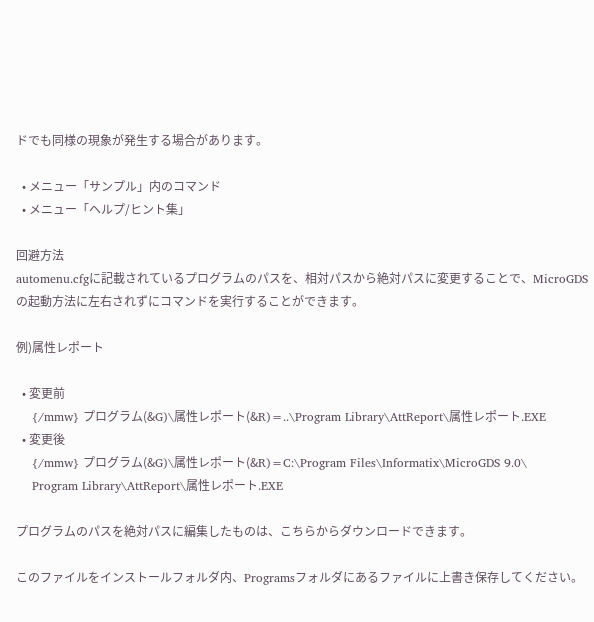ドでも同様の現象が発生する場合があります。

  • メニュー「サンプル」内のコマンド
  • メニュー「ヘルプ/ヒント集」

回避方法
automenu.cfgに記載されているプログラムのパスを、相対パスから絶対パスに変更することで、MicroGDSの起動方法に左右されずにコマンドを実行することができます。

例)属性レポート

  • 変更前
    {/mmw} プログラム(&G)\属性レポート(&R)=..\Program Library\AttReport\属性レポート.EXE
  • 変更後
    {/mmw} プログラム(&G)\属性レポート(&R)=C:\Program Files\Informatix\MicroGDS 9.0\
    Program Library\AttReport\属性レポート.EXE

プログラムのパスを絶対パスに編集したものは、こちらからダウンロードできます。

このファイルをインストールフォルダ内、Programsフォルダにあるファイルに上書き保存してください。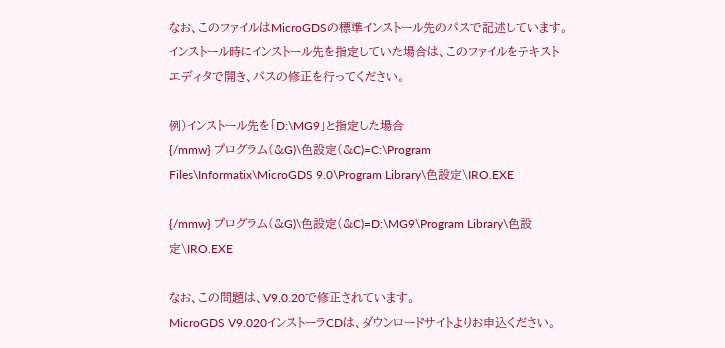なお、このファイルはMicroGDSの標準インストール先のパスで記述しています。インストール時にインストール先を指定していた場合は、このファイルをテキストエディタで開き、パスの修正を行ってください。

例)インストール先を「D:\MG9」と指定した場合
{/mmw} プログラム(&G)\色設定(&C)=C:\Program Files\Informatix\MicroGDS 9.0\Program Library\色設定\IRO.EXE

{/mmw} プログラム(&G)\色設定(&C)=D:\MG9\Program Library\色設定\IRO.EXE

なお、この問題は、V9.0.20で修正されています。
MicroGDS V9.020インストーラCDは、ダウンロードサイトよりお申込ください。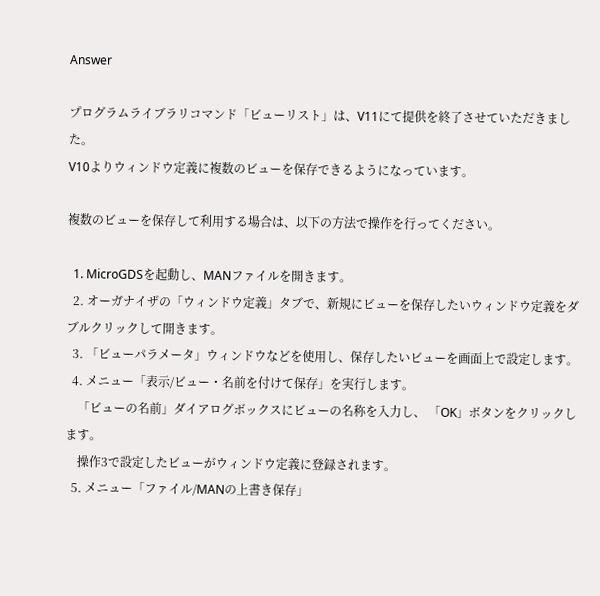Answer

プログラムライブラリコマンド「ビューリスト」は、V11にて提供を終了させていただきました。
V10よりウィンドウ定義に複数のビューを保存できるようになっています。

複数のビューを保存して利用する場合は、以下の方法で操作を行ってください。

  1. MicroGDSを起動し、MANファイルを開きます。
  2. オーガナイザの「ウィンドウ定義」タブで、新規にビューを保存したいウィンドウ定義をダブルクリックして開きます。
  3. 「ビューパラメータ」ウィンドウなどを使用し、保存したいビューを画面上で設定します。
  4. メニュー「表示/ビュー・名前を付けて保存」を実行します。
    「ビューの名前」ダイアログボックスにビューの名称を入力し、 「OK」ボタンをクリックします。
    操作3で設定したビューがウィンドウ定義に登録されます。
  5. メニュー「ファイル/MANの上書き保存」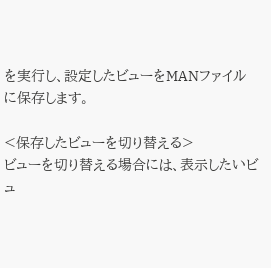を実行し、設定したビューをMANファイルに保存します。

<保存したビューを切り替える>
ビューを切り替える場合には、表示したいビュ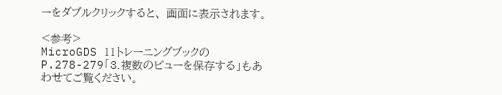ーをダブルクリックすると、 画面に表示されます。

<参考>
MicroGDS 11トレーニングブックのP.278-279「3.複数のビューを保存する」もあわせてご覧ください。